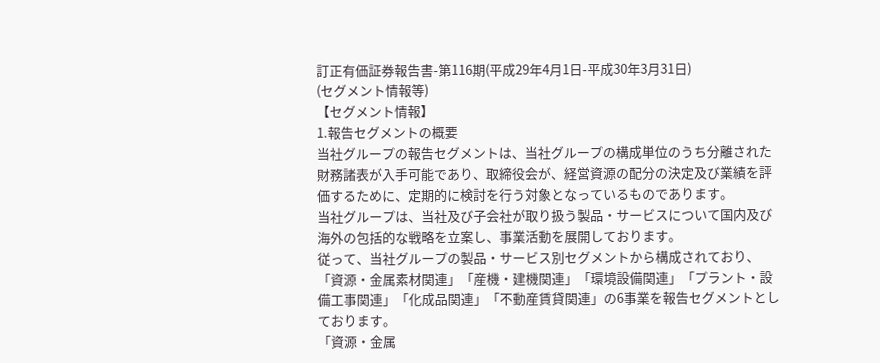訂正有価証券報告書-第116期(平成29年4月1日-平成30年3月31日)
(セグメント情報等)
【セグメント情報】
1.報告セグメントの概要
当社グループの報告セグメントは、当社グループの構成単位のうち分離された財務諸表が入手可能であり、取締役会が、経営資源の配分の決定及び業績を評価するために、定期的に検討を行う対象となっているものであります。
当社グループは、当社及び子会社が取り扱う製品・サービスについて国内及び海外の包括的な戦略を立案し、事業活動を展開しております。
従って、当社グループの製品・サービス別セグメントから構成されており、「資源・金属素材関連」「産機・建機関連」「環境設備関連」「プラント・設備工事関連」「化成品関連」「不動産賃貸関連」の6事業を報告セグメントとしております。
「資源・金属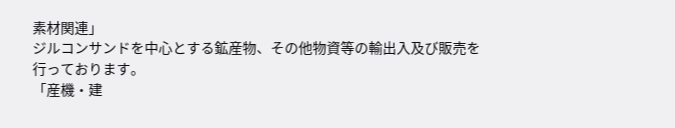素材関連」
ジルコンサンドを中心とする鉱産物、その他物資等の輸出入及び販売を行っております。
「産機・建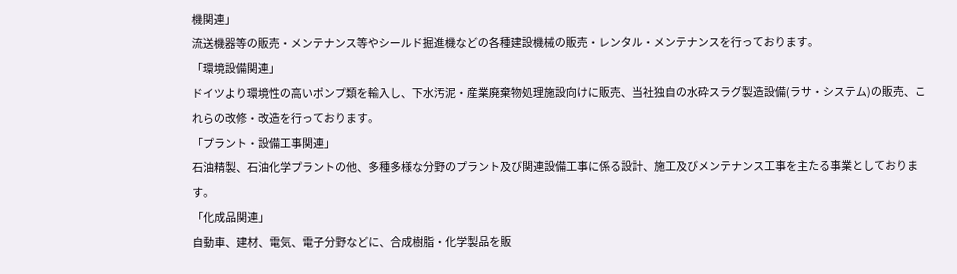機関連」
流送機器等の販売・メンテナンス等やシールド掘進機などの各種建設機械の販売・レンタル・メンテナンスを行っております。
「環境設備関連」
ドイツより環境性の高いポンプ類を輸入し、下水汚泥・産業廃棄物処理施設向けに販売、当社独自の水砕スラグ製造設備(ラサ・システム)の販売、これらの改修・改造を行っております。
「プラント・設備工事関連」
石油精製、石油化学プラントの他、多種多様な分野のプラント及び関連設備工事に係る設計、施工及びメンテナンス工事を主たる事業としております。
「化成品関連」
自動車、建材、電気、電子分野などに、合成樹脂・化学製品を販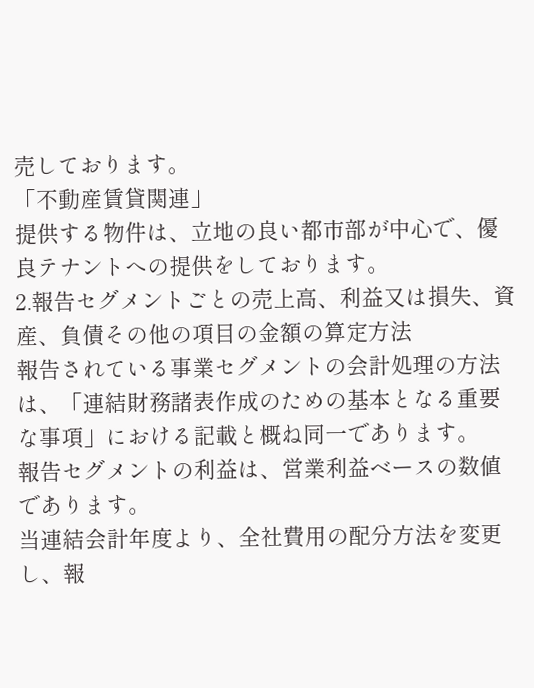売しております。
「不動産賃貸関連」
提供する物件は、立地の良い都市部が中心で、優良テナントへの提供をしております。
2.報告セグメントごとの売上高、利益又は損失、資産、負債その他の項目の金額の算定方法
報告されている事業セグメントの会計処理の方法は、「連結財務諸表作成のための基本となる重要な事項」における記載と概ね同一であります。
報告セグメントの利益は、営業利益ベースの数値であります。
当連結会計年度より、全社費用の配分方法を変更し、報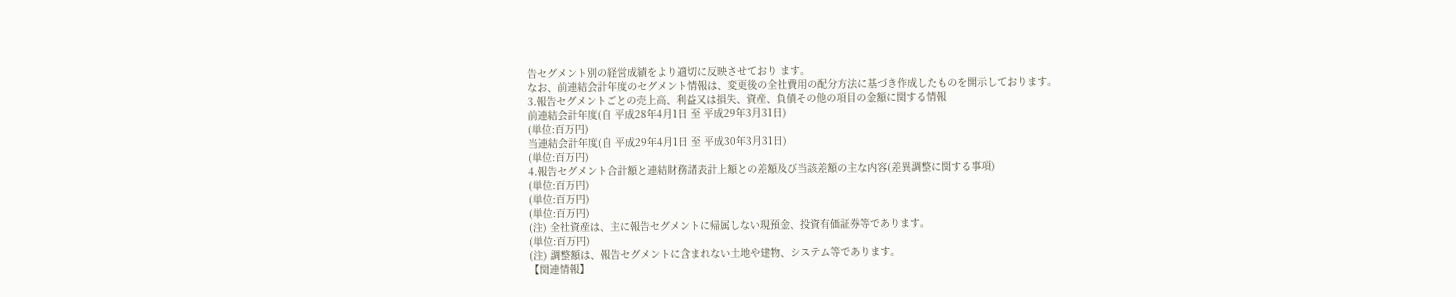告セグメント別の経営成績をより適切に反映させており ます。
なお、前連結会計年度のセグメント情報は、変更後の全社費用の配分方法に基づき作成したものを開示しております。
3.報告セグメントごとの売上高、利益又は損失、資産、負債その他の項目の金額に関する情報
前連結会計年度(自 平成28年4月1日 至 平成29年3月31日)
(単位:百万円)
当連結会計年度(自 平成29年4月1日 至 平成30年3月31日)
(単位:百万円)
4.報告セグメント合計額と連結財務諸表計上額との差額及び当該差額の主な内容(差異調整に関する事項)
(単位:百万円)
(単位:百万円)
(単位:百万円)
(注) 全社資産は、主に報告セグメントに帰属しない現預金、投資有価証券等であります。
(単位:百万円)
(注) 調整額は、報告セグメントに含まれない土地や建物、システム等であります。
【関連情報】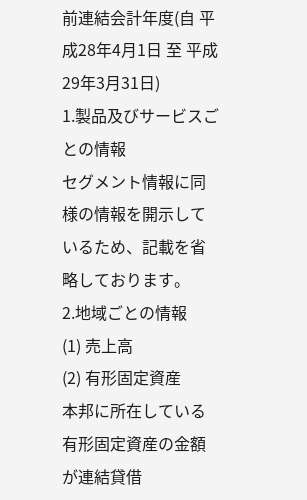前連結会計年度(自 平成28年4月1日 至 平成29年3月31日)
1.製品及びサービスごとの情報
セグメント情報に同様の情報を開示しているため、記載を省略しております。
2.地域ごとの情報
(1) 売上高
(2) 有形固定資産
本邦に所在している有形固定資産の金額が連結貸借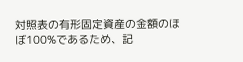対照表の有形固定資産の金額のほぼ100%であるため、記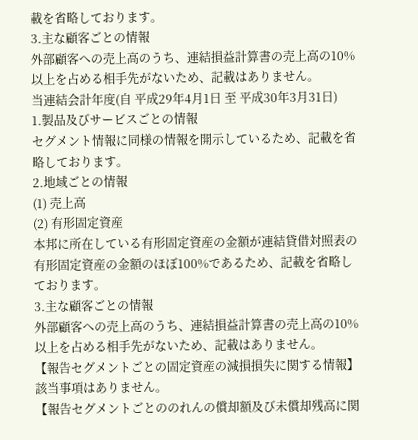載を省略しております。
3.主な顧客ごとの情報
外部顧客への売上高のうち、連結損益計算書の売上高の10%以上を占める相手先がないため、記載はありません。
当連結会計年度(自 平成29年4月1日 至 平成30年3月31日)
1.製品及びサービスごとの情報
セグメント情報に同様の情報を開示しているため、記載を省略しております。
2.地域ごとの情報
(1) 売上高
(2) 有形固定資産
本邦に所在している有形固定資産の金額が連結貸借対照表の有形固定資産の金額のほぼ100%であるため、記載を省略しております。
3.主な顧客ごとの情報
外部顧客への売上高のうち、連結損益計算書の売上高の10%以上を占める相手先がないため、記載はありません。
【報告セグメントごとの固定資産の減損損失に関する情報】
該当事項はありません。
【報告セグメントごとののれんの償却額及び未償却残高に関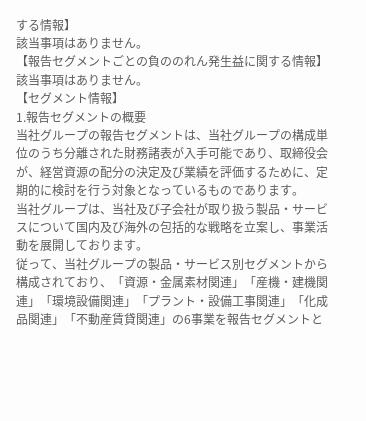する情報】
該当事項はありません。
【報告セグメントごとの負ののれん発生益に関する情報】
該当事項はありません。
【セグメント情報】
1.報告セグメントの概要
当社グループの報告セグメントは、当社グループの構成単位のうち分離された財務諸表が入手可能であり、取締役会が、経営資源の配分の決定及び業績を評価するために、定期的に検討を行う対象となっているものであります。
当社グループは、当社及び子会社が取り扱う製品・サービスについて国内及び海外の包括的な戦略を立案し、事業活動を展開しております。
従って、当社グループの製品・サービス別セグメントから構成されており、「資源・金属素材関連」「産機・建機関連」「環境設備関連」「プラント・設備工事関連」「化成品関連」「不動産賃貸関連」の6事業を報告セグメントと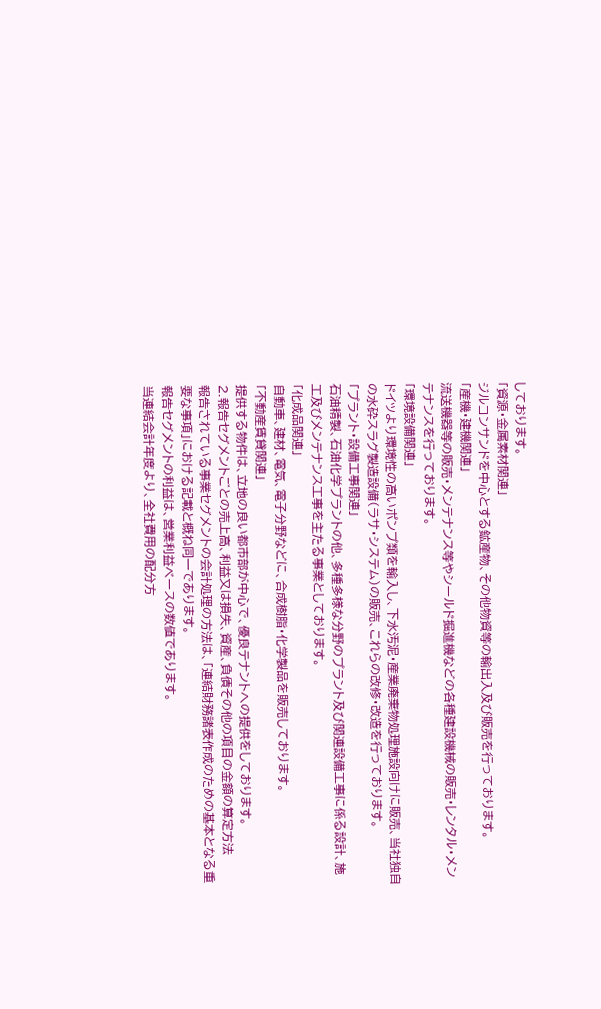しております。
「資源・金属素材関連」
ジルコンサンドを中心とする鉱産物、その他物資等の輸出入及び販売を行っております。
「産機・建機関連」
流送機器等の販売・メンテナンス等やシールド掘進機などの各種建設機械の販売・レンタル・メンテナンスを行っております。
「環境設備関連」
ドイツより環境性の高いポンプ類を輸入し、下水汚泥・産業廃棄物処理施設向けに販売、当社独自の水砕スラグ製造設備(ラサ・システム)の販売、これらの改修・改造を行っております。
「プラント・設備工事関連」
石油精製、石油化学プラントの他、多種多様な分野のプラント及び関連設備工事に係る設計、施工及びメンテナンス工事を主たる事業としております。
「化成品関連」
自動車、建材、電気、電子分野などに、合成樹脂・化学製品を販売しております。
「不動産賃貸関連」
提供する物件は、立地の良い都市部が中心で、優良テナントへの提供をしております。
2.報告セグメントごとの売上高、利益又は損失、資産、負債その他の項目の金額の算定方法
報告されている事業セグメントの会計処理の方法は、「連結財務諸表作成のための基本となる重要な事項」における記載と概ね同一であります。
報告セグメントの利益は、営業利益ベースの数値であります。
当連結会計年度より、全社費用の配分方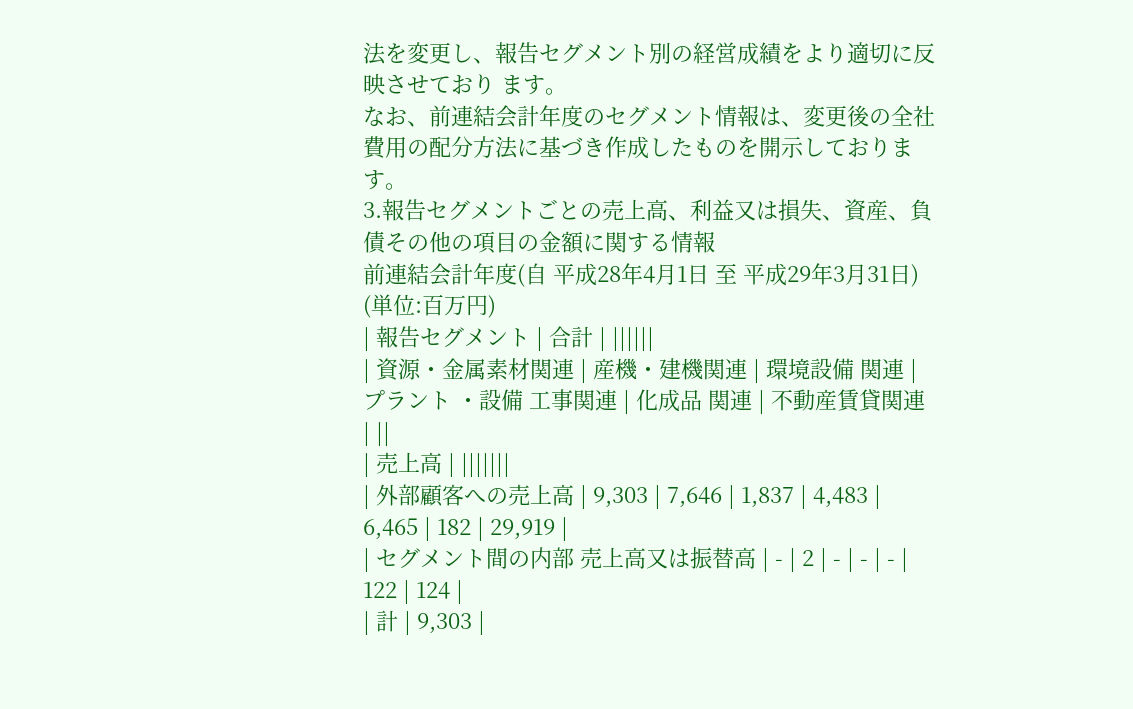法を変更し、報告セグメント別の経営成績をより適切に反映させており ます。
なお、前連結会計年度のセグメント情報は、変更後の全社費用の配分方法に基づき作成したものを開示しております。
3.報告セグメントごとの売上高、利益又は損失、資産、負債その他の項目の金額に関する情報
前連結会計年度(自 平成28年4月1日 至 平成29年3月31日)
(単位:百万円)
| 報告セグメント | 合計 | ||||||
| 資源・金属素材関連 | 産機・建機関連 | 環境設備 関連 | プラント ・設備 工事関連 | 化成品 関連 | 不動産賃貸関連 | ||
| 売上高 | |||||||
| 外部顧客への売上高 | 9,303 | 7,646 | 1,837 | 4,483 | 6,465 | 182 | 29,919 |
| セグメント間の内部 売上高又は振替高 | - | 2 | - | - | - | 122 | 124 |
| 計 | 9,303 |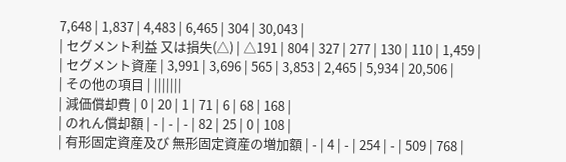7,648 | 1,837 | 4,483 | 6,465 | 304 | 30,043 |
| セグメント利益 又は損失(△) | △191 | 804 | 327 | 277 | 130 | 110 | 1,459 |
| セグメント資産 | 3,991 | 3,696 | 565 | 3,853 | 2,465 | 5,934 | 20,506 |
| その他の項目 | |||||||
| 減価償却費 | 0 | 20 | 1 | 71 | 6 | 68 | 168 |
| のれん償却額 | - | - | - | 82 | 25 | 0 | 108 |
| 有形固定資産及び 無形固定資産の増加額 | - | 4 | - | 254 | - | 509 | 768 |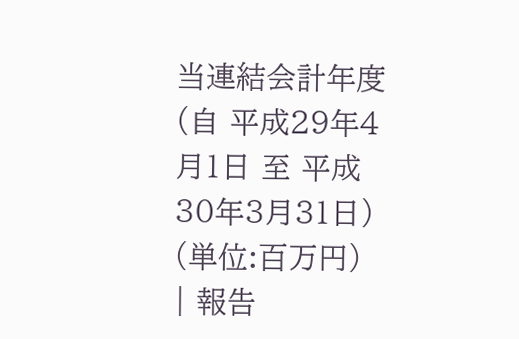当連結会計年度(自 平成29年4月1日 至 平成30年3月31日)
(単位:百万円)
| 報告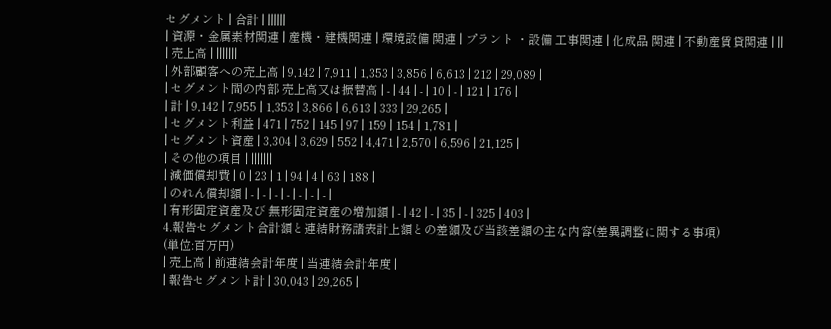セグメント | 合計 | ||||||
| 資源・金属素材関連 | 産機・建機関連 | 環境設備 関連 | プラント ・設備 工事関連 | 化成品 関連 | 不動産賃貸関連 | ||
| 売上高 | |||||||
| 外部顧客への売上高 | 9,142 | 7,911 | 1,353 | 3,856 | 6,613 | 212 | 29,089 |
| セグメント間の内部 売上高又は振替高 | - | 44 | - | 10 | - | 121 | 176 |
| 計 | 9,142 | 7,955 | 1,353 | 3,866 | 6,613 | 333 | 29,265 |
| セグメント利益 | 471 | 752 | 145 | 97 | 159 | 154 | 1,781 |
| セグメント資産 | 3,304 | 3,629 | 552 | 4,471 | 2,570 | 6,596 | 21,125 |
| その他の項目 | |||||||
| 減価償却費 | 0 | 23 | 1 | 94 | 4 | 63 | 188 |
| のれん償却額 | - | - | - | - | - | - | - |
| 有形固定資産及び 無形固定資産の増加額 | - | 42 | - | 35 | - | 325 | 403 |
4.報告セグメント合計額と連結財務諸表計上額との差額及び当該差額の主な内容(差異調整に関する事項)
(単位:百万円)
| 売上高 | 前連結会計年度 | 当連結会計年度 |
| 報告セグメント計 | 30,043 | 29,265 |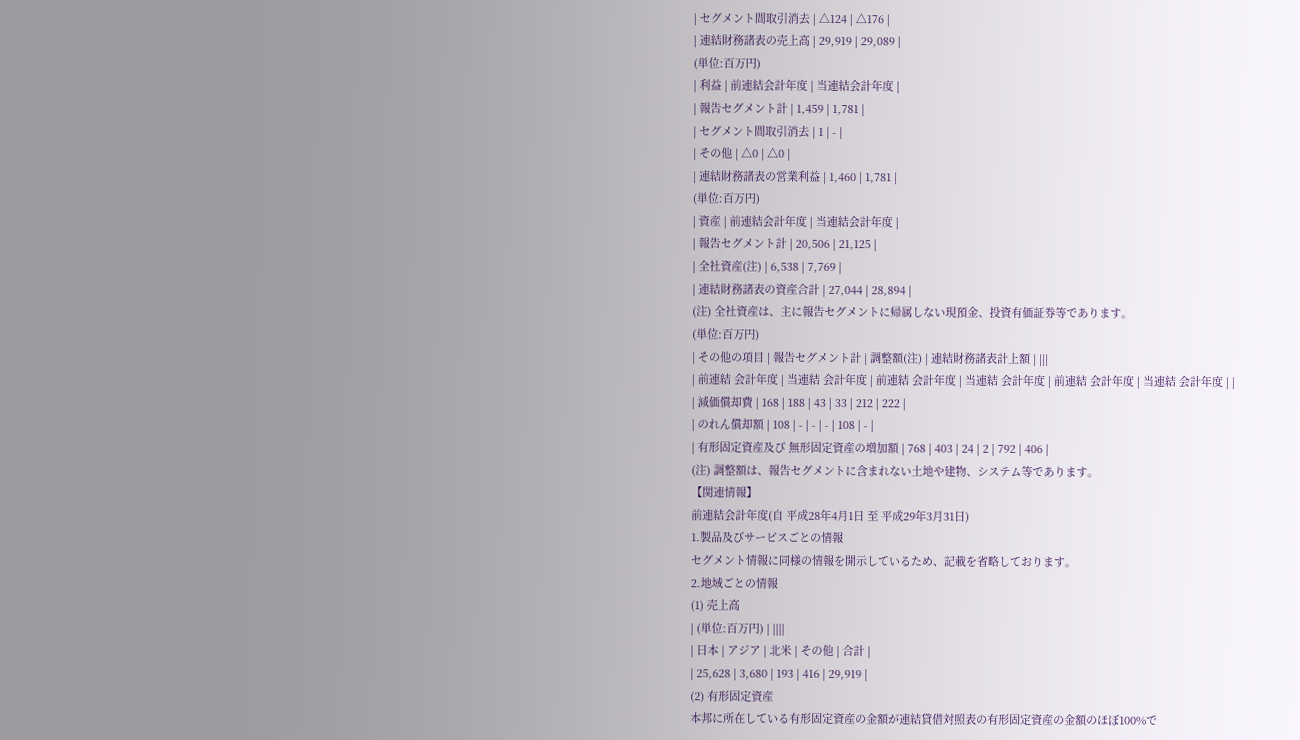| セグメント間取引消去 | △124 | △176 |
| 連結財務諸表の売上高 | 29,919 | 29,089 |
(単位:百万円)
| 利益 | 前連結会計年度 | 当連結会計年度 |
| 報告セグメント計 | 1,459 | 1,781 |
| セグメント間取引消去 | 1 | - |
| その他 | △0 | △0 |
| 連結財務諸表の営業利益 | 1,460 | 1,781 |
(単位:百万円)
| 資産 | 前連結会計年度 | 当連結会計年度 |
| 報告セグメント計 | 20,506 | 21,125 |
| 全社資産(注) | 6,538 | 7,769 |
| 連結財務諸表の資産合計 | 27,044 | 28,894 |
(注) 全社資産は、主に報告セグメントに帰属しない現預金、投資有価証券等であります。
(単位:百万円)
| その他の項目 | 報告セグメント計 | 調整額(注) | 連結財務諸表計上額 | |||
| 前連結 会計年度 | 当連結 会計年度 | 前連結 会計年度 | 当連結 会計年度 | 前連結 会計年度 | 当連結 会計年度 | |
| 減価償却費 | 168 | 188 | 43 | 33 | 212 | 222 |
| のれん償却額 | 108 | - | - | - | 108 | - |
| 有形固定資産及び 無形固定資産の増加額 | 768 | 403 | 24 | 2 | 792 | 406 |
(注) 調整額は、報告セグメントに含まれない土地や建物、システム等であります。
【関連情報】
前連結会計年度(自 平成28年4月1日 至 平成29年3月31日)
1.製品及びサービスごとの情報
セグメント情報に同様の情報を開示しているため、記載を省略しております。
2.地域ごとの情報
(1) 売上高
| (単位:百万円) | ||||
| 日本 | アジア | 北米 | その他 | 合計 |
| 25,628 | 3,680 | 193 | 416 | 29,919 |
(2) 有形固定資産
本邦に所在している有形固定資産の金額が連結貸借対照表の有形固定資産の金額のほぼ100%で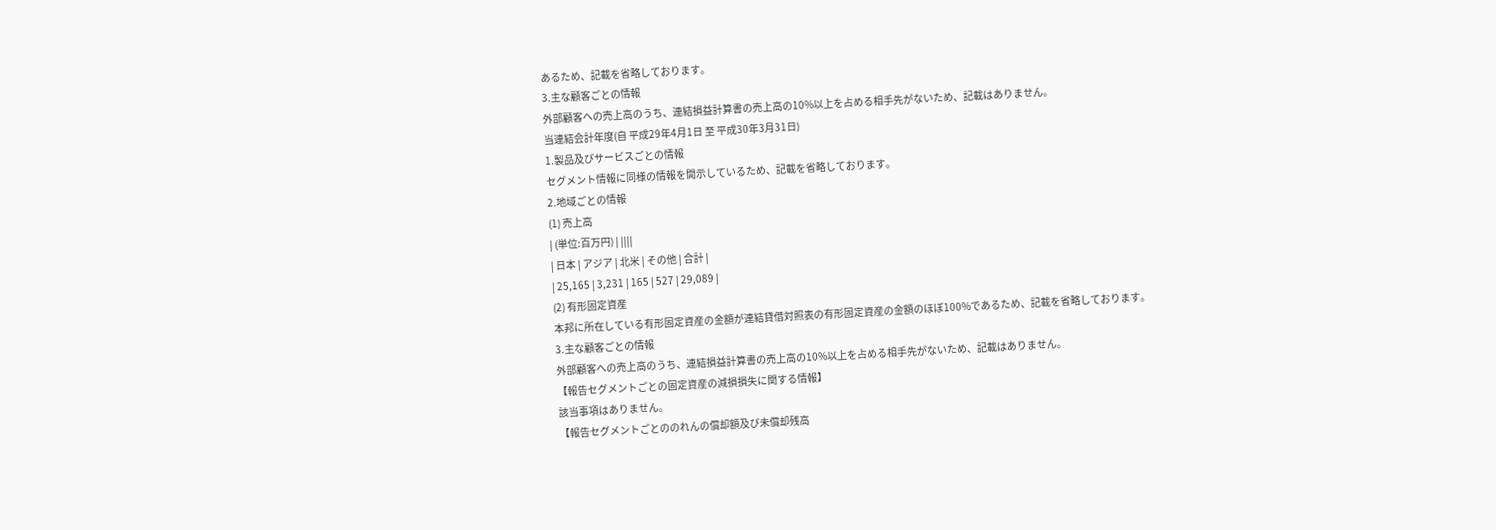あるため、記載を省略しております。
3.主な顧客ごとの情報
外部顧客への売上高のうち、連結損益計算書の売上高の10%以上を占める相手先がないため、記載はありません。
当連結会計年度(自 平成29年4月1日 至 平成30年3月31日)
1.製品及びサービスごとの情報
セグメント情報に同様の情報を開示しているため、記載を省略しております。
2.地域ごとの情報
(1) 売上高
| (単位:百万円) | ||||
| 日本 | アジア | 北米 | その他 | 合計 |
| 25,165 | 3,231 | 165 | 527 | 29,089 |
(2) 有形固定資産
本邦に所在している有形固定資産の金額が連結貸借対照表の有形固定資産の金額のほぼ100%であるため、記載を省略しております。
3.主な顧客ごとの情報
外部顧客への売上高のうち、連結損益計算書の売上高の10%以上を占める相手先がないため、記載はありません。
【報告セグメントごとの固定資産の減損損失に関する情報】
該当事項はありません。
【報告セグメントごとののれんの償却額及び未償却残高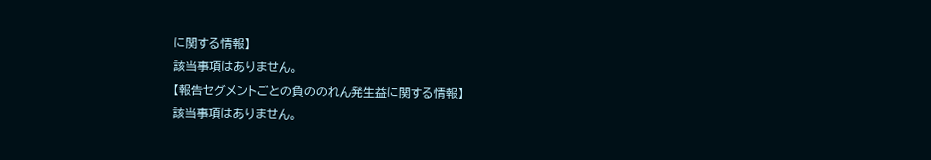に関する情報】
該当事項はありません。
【報告セグメントごとの負ののれん発生益に関する情報】
該当事項はありません。